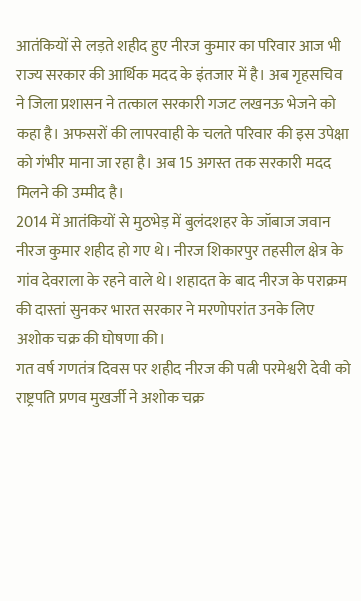आतंकियों से लड़ते शहीद हुए नीरज कुमार का परिवार आज भी राज्य सरकार की आर्थिक मदद के इंतजार में है। अब गृहसचिव ने जिला प्रशासन ने तत्काल सरकारी गजट लखनऊ भेजने को कहा है। अफसरों की लापरवाही के चलते परिवार की इस उपेक्षा को गंभीर माना जा रहा है। अब 15 अगस्त तक सरकारी मदद मिलने की उम्मीद है।
2014 में आतंकियों से मुठभेड़ में बुलंदशहर के जॉबाज जवान नीरज कुमार शहीद हो गए थे। नीरज शिकारपुर तहसील क्षेत्र के गांव देवराला के रहने वाले थे। शहादत के बाद नीरज के पराक्रम की दास्तां सुनकर भारत सरकार ने मरणोपरांत उनके लिए अशोक चक्र की घोषणा की।
गत वर्ष गणतंत्र दिवस पर शहीद नीरज की पत्नी परमेश्वरी देवी को राष्ट्रपति प्रणव मुखर्जी ने अशोक चक्र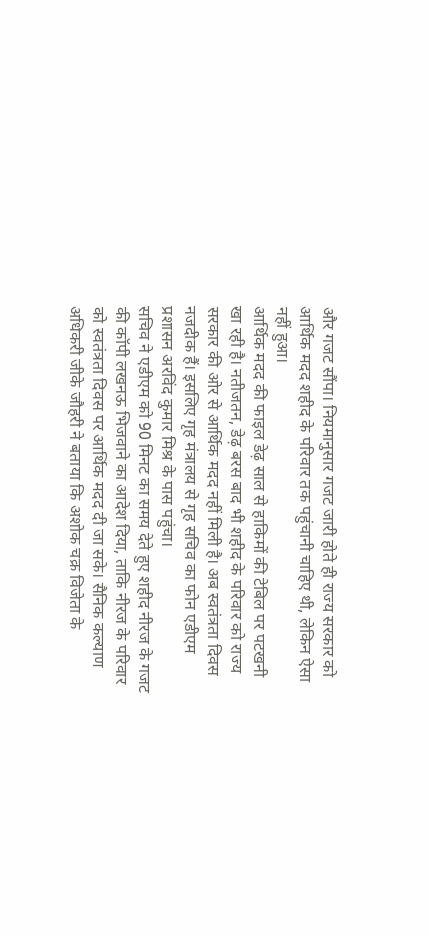और गजट सौंपा। नियमानुसार गजट जारी होते ही राज्य सरकार को आर्थिक मदद शहीद के परिवार तक पहुंचानी चाहिए थी, लेकिन ऐसा नहीं हुआ।
आर्थिक मदद की फाइल डेढ़ साल से हाकिमों की टेबिल पर पटखनी खा रही है। नतीजतन, डेढ़ बरस बाद भी शहीद के परिवार को राज्य सरकार की ओर से आर्थिक मदद नहीं मिली है। अब स्वतंत्रता दिवस नजदीक हैं। इसलिए गृह मंत्रालय से गृह सचिव का फोन एडीएम प्रशासन अरविंद कुमार मिश्र के पास पहुंचा।
सचिव ने एडीएम को 90 मिनट का समय देते हुए शहीद नीरज के गजट की कॉपी लखनऊ भिजवाने का आदेश दिया, ताकि नीरज के परिवार को स्वतंत्रता दिवस पर आर्थिक मदद दी जा सके। सैनिक कल्याण अधिकरी जीके जौहरी ने बताया कि अशोक चक्र विजेता के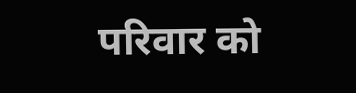परिवार को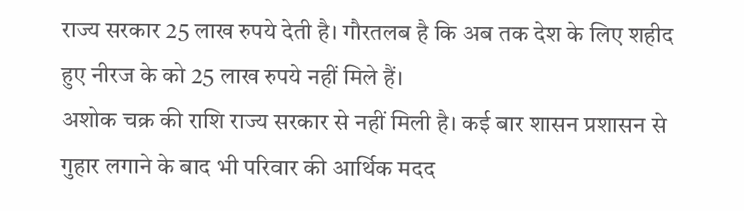राज्य सरकार 25 लाख रुपये देती है। गौरतलब है कि अब तक देश के लिए शहीद हुए नीरज के को 25 लाख रुपये नहीं मिले हैं।
अशोक चक्र की राशि राज्य सरकार से नहीं मिली है। कई बार शासन प्रशासन से गुहार लगाने के बाद भी परिवार की आर्थिक मदद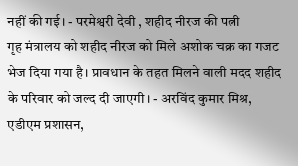नहीं की गई। - परमेश्वरी देवी , शहीद नीरज की पत्नी
गृह मंत्रालय को शहीद नीरज को मिले अशोक चक्र का गजट भेज दिया गया है। प्रावधान के तहत मिलने वाली मदद शहीद के परिवार को जल्द दी जाएगी। - अरविंद कुमार मिश्र, एडीएम प्रशासन,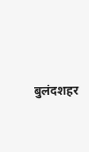बुलंदशहर